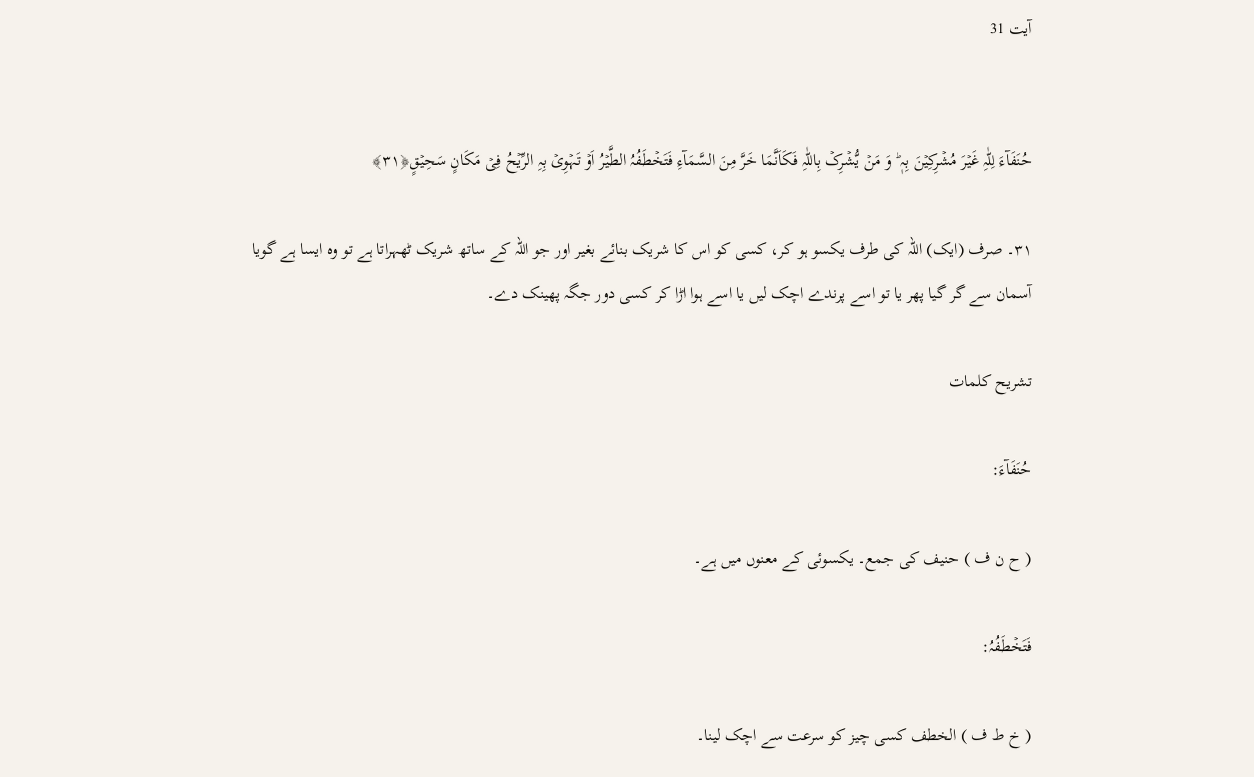آیت 31


حُنَفَآءَ لِلّٰہِ غَیۡرَ مُشۡرِکِیۡنَ بِہٖ ؕ وَ مَنۡ یُّشۡرِکۡ بِاللّٰہِ فَکَاَنَّمَا خَرَّ مِنَ السَّمَآءِ فَتَخۡطَفُہُ الطَّیۡرُ اَوۡ تَہۡوِیۡ بِہِ الرِّیۡحُ فِیۡ مَکَانٍ سَحِیۡقٍ﴿۳۱﴾

۳۱۔ صرف (ایک) اللہ کی طرف یکسو ہو کر، کسی کو اس کا شریک بنائے بغیر اور جو اللہ کے ساتھ شریک ٹھہراتا ہے تو وہ ایسا ہے گویا آسمان سے گر گیا پھر یا تو اسے پرندے اچک لیں یا اسے ہوا اڑا کر کسی دور جگہ پھینک دے۔

تشریح کلمات

حُنَفَآءَ:

( ح ن ف ) حنیف کی جمع۔ یکسوئی کے معنوں میں ہے۔

فَتَخۡطَفُہُ:

( خ ط ف ) الخطف کسی چیز کو سرعت سے اچک لینا۔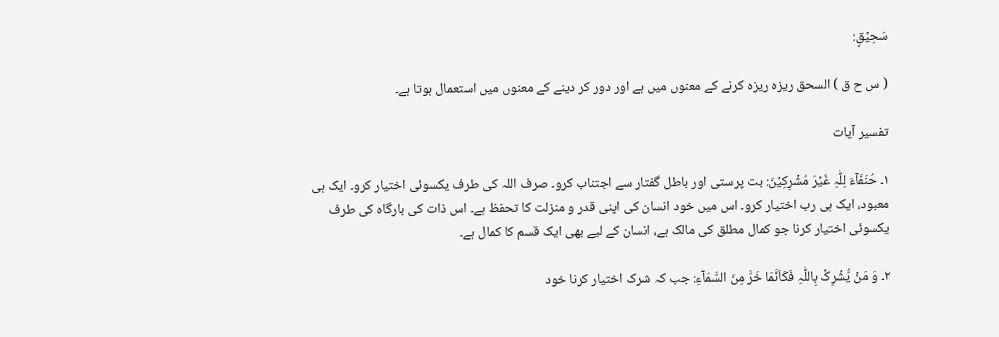سَحِیۡقٍ:

( س ح ق ) السحق ریزہ ریزہ کرنے کے معنوں میں ہے اور دور کر دینے کے معنوں میں استعمال ہوتا ہے۔

تفسیر آیات

۱۔ حُنَفَآءَ لِلّٰہِ غَیۡرَ مُشۡرِکِیۡنَ: بت پرستی اور باطل گفتار سے اجتناب کرو۔ صرف اللہ کی طرف یکسوئی اختیار کرو۔ ایک ہی معبود، ایک ہی رب اختیار کرو۔ اس میں خود انسان کی اپنی قدر و منزلت کا تحفظ ہے۔ اس ذات کی بارگاہ کی طرف یکسوئی اختیار کرنا جو کمال مطلق کی مالک ہے، انسان کے لیے بھی ایک قسم کا کمال ہے۔

۲۔ وَ مَنۡ یُّشۡرِکۡ بِاللّٰہِ فَکَاَنَّمَا خَرَّ مِنَ السَّمَآءِ: جب کہ شرک اختیار کرنا خود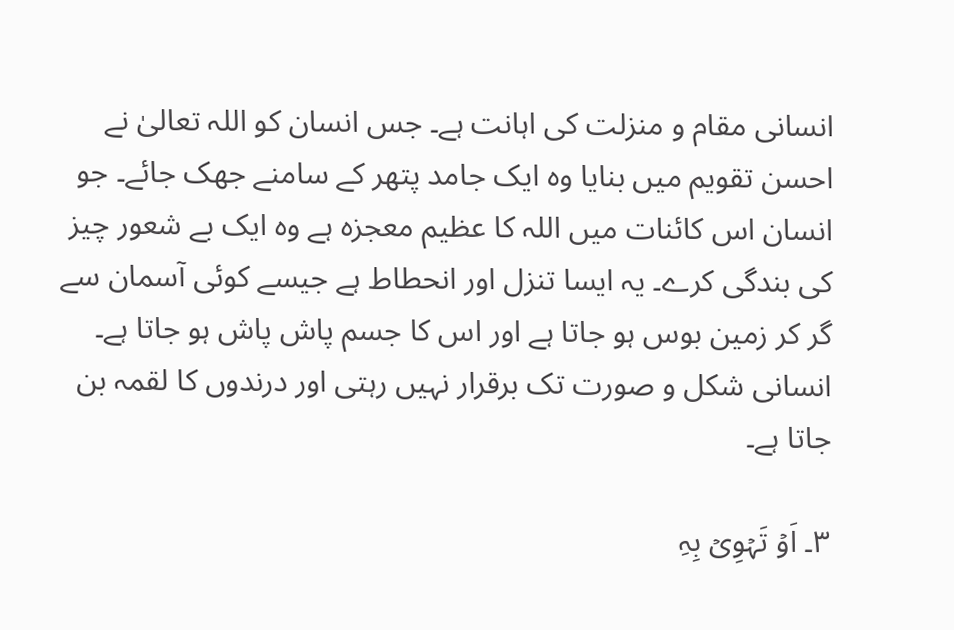انسانی مقام و منزلت کی اہانت ہے۔ جس انسان کو اللہ تعالیٰ نے احسن تقویم میں بنایا وہ ایک جامد پتھر کے سامنے جھک جائے۔ جو انسان اس کائنات میں اللہ کا عظیم معجزہ ہے وہ ایک بے شعور چیز کی بندگی کرے۔ یہ ایسا تنزل اور انحطاط ہے جیسے کوئی آسمان سے گر کر زمین بوس ہو جاتا ہے اور اس کا جسم پاش پاش ہو جاتا ہے۔ انسانی شکل و صورت تک برقرار نہیں رہتی اور درندوں کا لقمہ بن جاتا ہے۔

۳۔ اَوۡ تَہۡوِیۡ بِہِ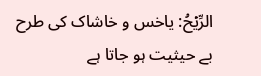الرِّیۡحُ: یاخس و خاشاک کی طرح بے حیثیت ہو جاتا ہے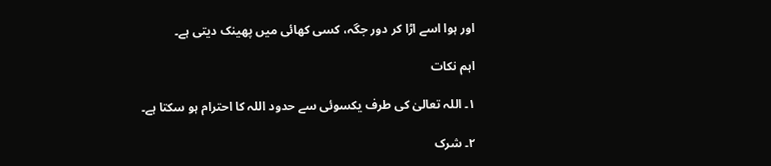اور ہوا اسے اڑا کر دور جگہ، کسی کھائی میں پھینک دیتی ہے۔

اہم نکات

۱۔ اللہ تعالیٰ کی طرف یکسوئی سے حدود اللہ کا احترام ہو سکتا ہے۔

۲۔ شرک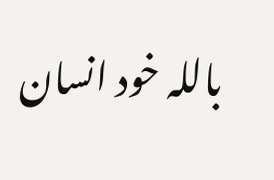باللہ خود انسان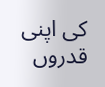کی اپنی قدروں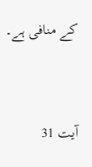کے منافی ہے۔


آیت 31